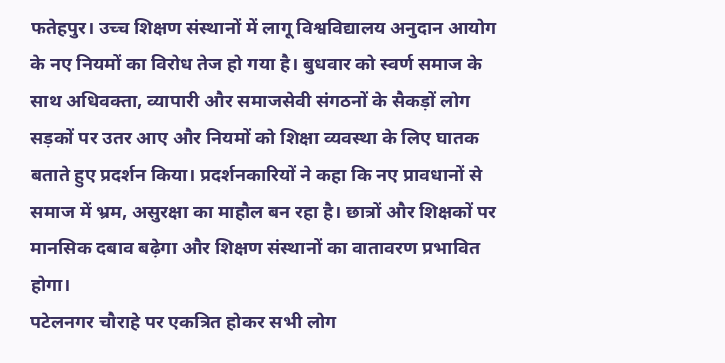फतेहपुर। उच्च शिक्षण संस्थानों में लागू विश्वविद्यालय अनुदान आयोग के नए नियमों का विरोध तेज हो गया है। बुधवार को स्वर्ण समाज के साथ अधिवक्ता, व्यापारी और समाजसेवी संगठनों के सैकड़ों लोग सड़कों पर उतर आए और नियमों को शिक्षा व्यवस्था के लिए घातक बताते हुए प्रदर्शन किया। प्रदर्शनकारियों ने कहा कि नए प्रावधानों से समाज में भ्रम, असुरक्षा का माहौल बन रहा है। छात्रों और शिक्षकों पर मानसिक दबाव बढ़ेगा और शिक्षण संस्थानों का वातावरण प्रभावित होगा।
पटेलनगर चौराहे पर एकत्रित होकर सभी लोग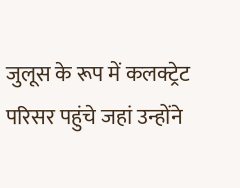जुलूस के रूप में कलक्ट्रेट परिसर पहुंचे जहां उन्होंने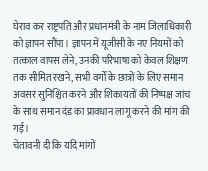घेराव कर राष्ट्रपति और प्रधानमंत्री के नाम जिलाधिकारी को ज्ञापन सौंपा। ज्ञापन में यूजीसी के नए नियमों को तत्काल वापस लेने, उनकी परिभाषा को केवल शिक्षण तक सीमित रखने, सभी वर्गों के छात्रों के लिए समान अवसर सुनिश्चित करने और शिकायतों की निष्पक्ष जांच के साथ समान दंड का प्रावधान लागू करने की मांग की गई।
चेतावनी दी कि यदि मांगों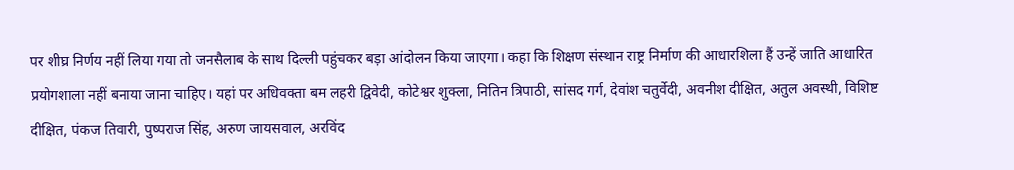पर शीघ्र निर्णय नहीं लिया गया तो जनसैलाब के साथ दिल्ली पहुंचकर बड़ा आंदोलन किया जाएगा। कहा कि शिक्षण संस्थान राष्ट्र निर्माण की आधारशिला हैं उन्हें जाति आधारित प्रयोगशाला नहीं बनाया जाना चाहिए। यहां पर अधिवक्ता बम लहरी द्विवेदी, कोटेश्वर शुक्ला, नितिन त्रिपाठी, सांसद गर्ग, देवांश चतुर्वेदी, अवनीश दीक्षित, अतुल अवस्थी, विशिष्ट दीक्षित, पंकज तिवारी, पुष्पराज सिंह, अरुण जायसवाल, अरविंद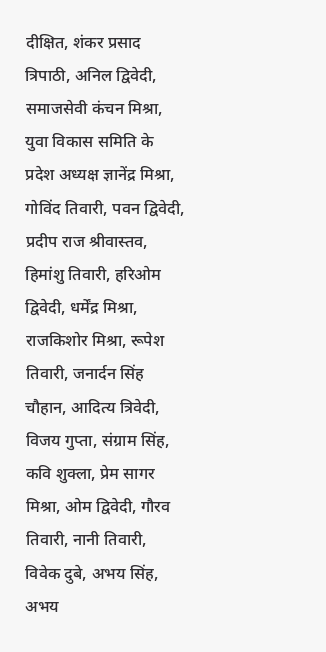दीक्षित, शंकर प्रसाद त्रिपाठी, अनिल द्विवेदी, समाजसेवी कंचन मिश्रा, युवा विकास समिति के प्रदेश अध्यक्ष ज्ञानेंद्र मिश्रा, गोविंद तिवारी, पवन द्विवेदी, प्रदीप राज श्रीवास्तव, हिमांशु तिवारी, हरिओम द्विवेदी, धर्मेंद्र मिश्रा, राजकिशोर मिश्रा, रूपेश तिवारी, जनार्दन सिंह चौहान, आदित्य त्रिवेदी, विजय गुप्ता, संग्राम सिंह, कवि शुक्ला, प्रेम सागर मिश्रा, ओम द्विवेदी, गौरव तिवारी, नानी तिवारी, विवेक दुबे, अभय सिंह, अभय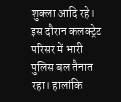शुक्ला आदि रहे। इस दौरान कलक्ट्रेट परिसर में भारी पुलिस बल तैनात रहा। हालांकि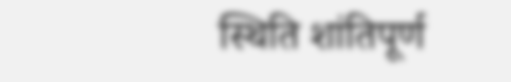स्थिति शांतिपूर्ण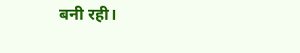बनी रही।